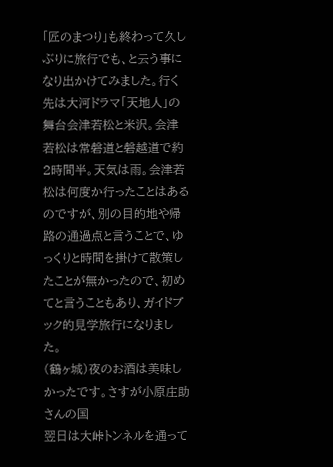「匠のまつり」も終わって久しぶりに旅行でも、と云う事になり出かけてみました。行く先は大河ドラマ「天地人」の舞台会津若松と米沢。会津若松は常磐道と磐越道で約2時間半。天気は雨。会津若松は何度か行ったことはあるのですが、別の目的地や帰路の通過点と言うことで、ゆっくりと時間を掛けて散策したことが無かったので、初めてと言うこともあり、ガイドブック的見学旅行になりました。
(鶴ヶ城)夜のお酒は美味しかったです。さすが小原庄助さんの国
翌日は大峠トンネルを通って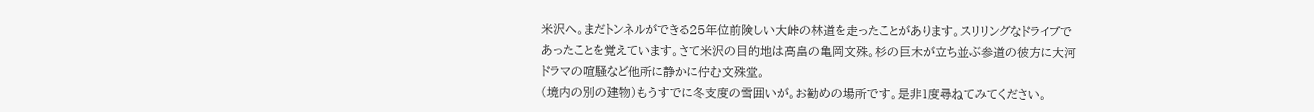米沢へ。まだトンネルができる25年位前険しい大峠の林道を走ったことがあります。スリリングなドライブであったことを覚えています。さて米沢の目的地は高畠の亀岡文殊。杉の巨木が立ち並ぶ参道の彼方に大河ドラマの喧騒など他所に静かに佇む文殊堂。
(境内の別の建物)もうすでに冬支度の雪囲いが。お勧めの場所です。是非1度尋ねてみてください。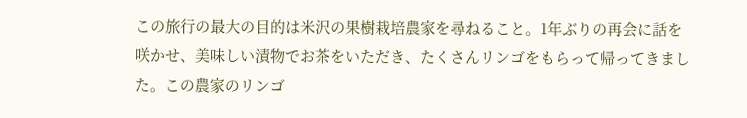この旅行の最大の目的は米沢の果樹栽培農家を尋ねること。1年ぶりの再会に話を咲かせ、美味しい漬物でお茶をいただき、たくさんリンゴをもらって帰ってきました。この農家のリンゴ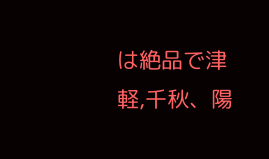は絶品で津軽,千秋、陽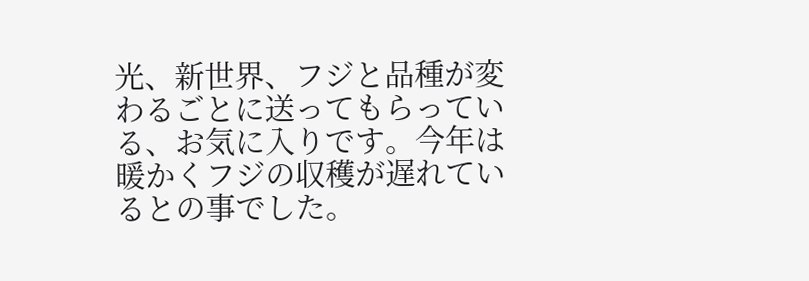光、新世界、フジと品種が変わるごとに送ってもらっている、お気に入りです。今年は暖かくフジの収穫が遅れているとの事でした。